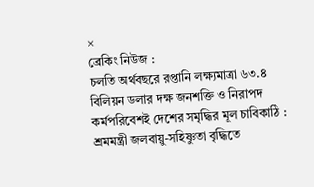×
ব্রেকিং নিউজ :
চলতি অর্থবছরে রপ্তানি লক্ষ্যমাত্রা ৬৩.৪ বিলিয়ন ডলার দক্ষ জনশক্তি ও নিরাপদ কর্মপরিবেশই দেশের সমৃদ্ধির মূল চাবিকাঠি : শ্রমমন্ত্রী জলবায়ু-সহিষ্ণুতা বৃদ্ধিতে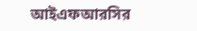আইএফআরসির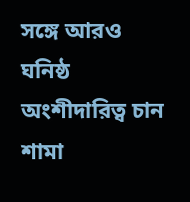সঙ্গে আরও ঘনিষ্ঠ অংশীদারিত্ব চান শামা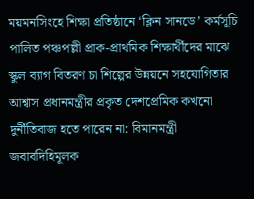ময়মনসিংহে শিক্ষা প্রতিষ্ঠানে ‘ক্লিন সানডে’ কর্মসূচি পালিত পঞ্চপল্লী প্রাক-প্রাথমিক শিক্ষার্থীদের মাঝে স্কুল ব্যাগ বিতরণ চা শিল্পের উন্নয়নে সহযোগিতার আশ্বাস প্রধানমন্ত্রীর প্রকৃত দেশপ্রেমিক কখনো দুর্নীতিবাজ হতে পারেন না: বিমানমন্ত্রী জবাবদিহিমূলক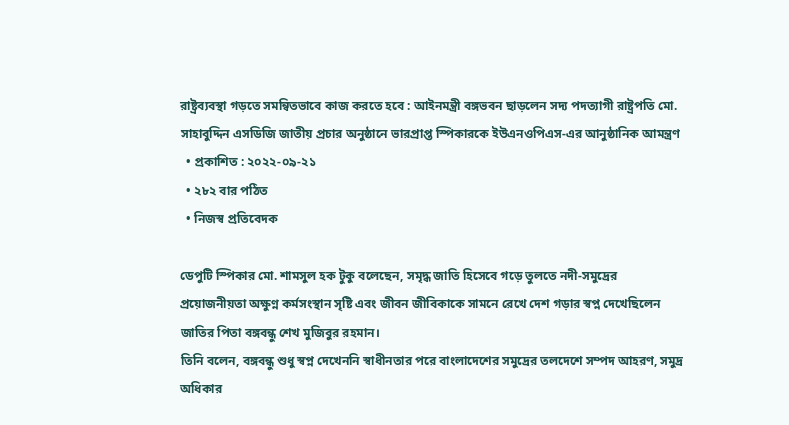রাষ্ট্রব্যবস্থা গড়তে সমন্বিতভাবে কাজ করতে হবে : আইনমন্ত্রী বঙ্গভবন ছাড়লেন সদ্য পদত্যাগী রাষ্ট্রপতি মো. সাহাবুদ্দিন এসডিজি জাতীয় প্রচার অনুষ্ঠানে ভারপ্রাপ্ত স্পিকারকে ইউএনওপিএস-এর আনুষ্ঠানিক আমন্ত্রণ
  • প্রকাশিত : ২০২২-০৯-২১
  • ২৮২ বার পঠিত
  • নিজস্ব প্রতিবেদক

ডেপুটি স্পিকার মো. শামসুল হক টুকু বলেছেন, সমৃদ্ধ জাতি হিসেবে গড়ে তুলতে নদী-সমুদ্রের প্রয়োজনীয়তা অক্ষুণ্ন কর্মসংস্থান সৃষ্টি এবং জীবন জীবিকাকে সামনে রেখে দেশ গড়ার স্বপ্ন দেখেছিলেন জাতির পিতা বঙ্গবন্ধু শেখ মুজিবুর রহমান।
তিনি বলেন, বঙ্গবন্ধু শুধু স্বপ্ন দেখেননি স্বাধীনতার পরে বাংলাদেশের সমুদ্রের তলদেশে সম্পদ আহরণ, সমুদ্র অধিকার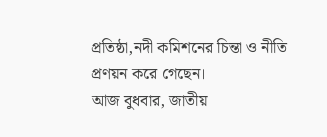প্রতিষ্ঠা,নদী কমিশনের চিন্তা ও নীতি প্রণয়ন করে গেছেন।
আজ বুধবার, জাতীয়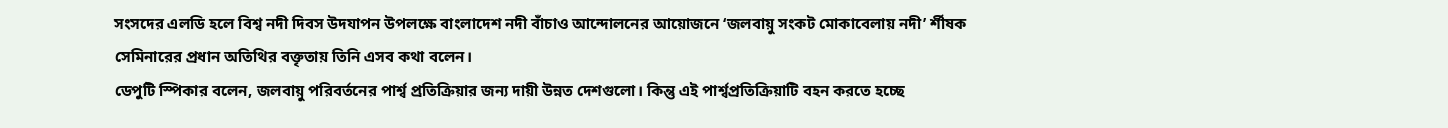সংসদের এলডি হলে বিশ্ব নদী দিবস উদযাপন উপলক্ষে বাংলাদেশ নদী বাঁচাও আন্দোলনের আয়োজনে ‘জলবায়ু সংকট মোকাবেলায় নদী’ র্শীষক সেমিনারের প্রধান অতিথির বক্তৃতায় তিনি এসব কথা বলেন।
ডেপুটি স্পিকার বলেন, জলবায়ু পরিবর্তনের পার্শ্ব প্রতিক্রিয়ার জন্য দায়ী উন্নত দেশগুলো। কিন্তু এই পার্শ্বপ্রতিক্রিয়াটি বহন করতে হচ্ছে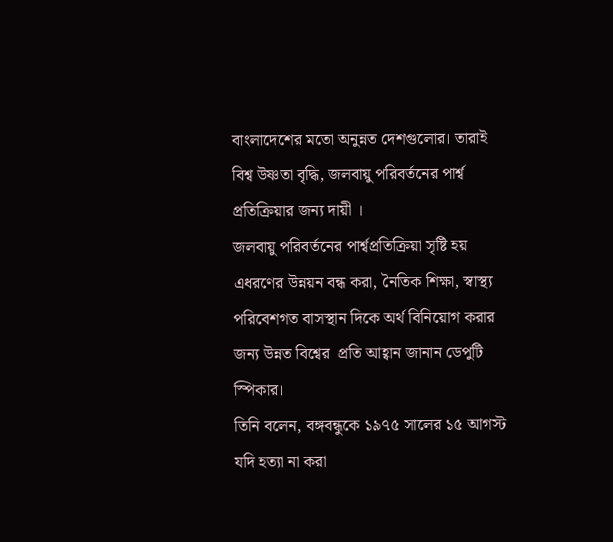বাংলাদেশের মতো অনুন্নত দেশগুলোর। তারাই বিশ্ব উষ্ণতা বৃদ্ধি, জলবায়ু পরিবর্তনের পার্শ্ব প্রতিক্রিয়ার জন্য দায়ী ।
জলবায়ু পরিবর্তনের পার্শ্বপ্রতিক্রিয়া সৃষ্টি হয় এধরণের উন্নয়ন বন্ধ করা, নৈতিক শিক্ষা, স্বাস্থ্য পরিবেশগত বাসস্থান দিকে অর্থ বিনিয়োগ করার জন্য উন্নত বিশ্বের  প্রতি আহ্বান জানান ডেপুটি স্পিকার।
তিনি বলেন, বঙ্গবন্ধুকে ১৯৭৫ সালের ১৫ আগস্ট যদি হত্যা না করা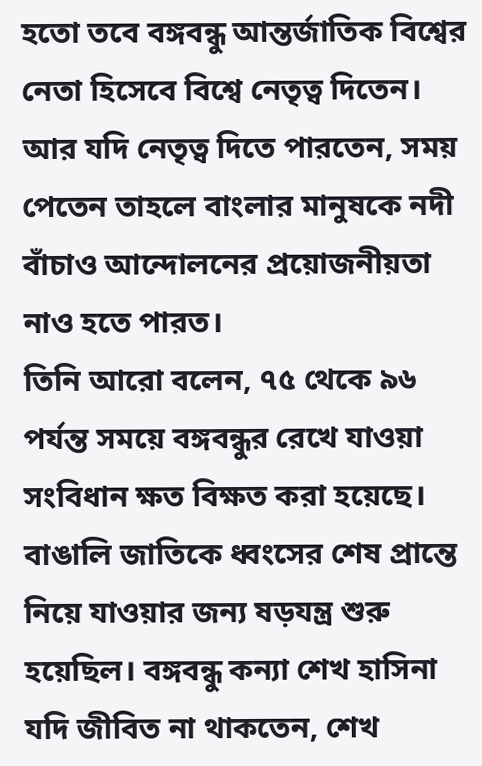হতো তবে বঙ্গবন্ধু আন্তর্জাতিক বিশ্বের নেতা হিসেবে বিশ্বে নেতৃত্ব দিতেন। আর যদি নেতৃত্ব দিতে পারতেন, সময় পেতেন তাহলে বাংলার মানুষকে নদী বাঁচাও আন্দোলনের প্রয়োজনীয়তা নাও হতে পারত।
তিনি আরো বলেন, ৭৫ থেকে ৯৬ পর্যন্ত সময়ে বঙ্গবন্ধুর রেখে যাওয়া সংবিধান ক্ষত বিক্ষত করা হয়েছে। বাঙালি জাতিকে ধ্বংসের শেষ প্রান্তে নিয়ে যাওয়ার জন্য ষড়যন্ত্র শুরু হয়েছিল। বঙ্গবন্ধু কন্যা শেখ হাসিনা যদি জীবিত না থাকতেন, শেখ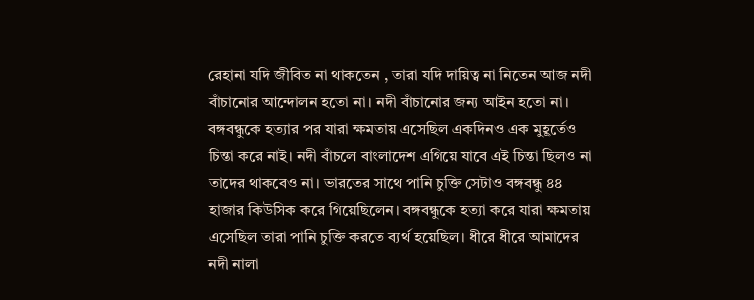রেহানা যদি জীবিত না থাকতেন , তারা যদি দায়িত্ব না নিতেন আজ নদী বাঁচানোর আন্দোলন হতো না। নদী বাঁচানোর জন্য আইন হতো না। বঙ্গবন্ধুকে হত্যার পর যারা ক্ষমতায় এসেছিল একদিনও এক মুহূর্তেও চিন্তা করে নাই। নদী বাঁচলে বাংলাদেশ এগিয়ে যাবে এই চিন্তা ছিলও না তাদের থাকবেও না। ভারতের সাথে পানি চুক্তি সেটাও বঙ্গবন্ধু ৪৪ হাজার কিউসিক করে গিয়েছিলেন। বঙ্গবন্ধুকে হত্যা করে যারা ক্ষমতায় এসেছিল তারা পানি চুক্তি করতে ব্যর্থ হয়েছিল। ধীরে ধীরে আমাদের নদী নালা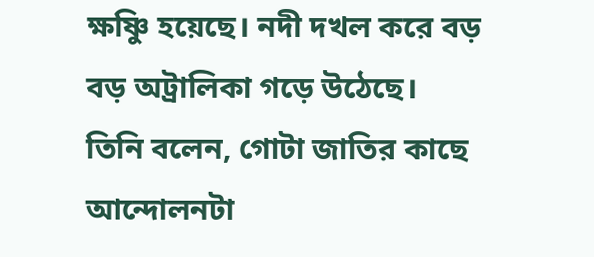ক্ষষ্ণিু হয়েছে। নদী দখল করে বড় বড় অট্রালিকা গড়ে উঠেছে।
তিনি বলেন, গোটা জাতির কাছে আন্দোলনটা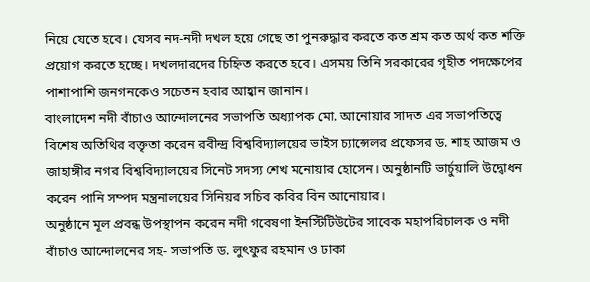নিয়ে যেতে হবে। যেসব নদ-নদী দখল হয়ে গেছে তা পুনরুদ্ধার করতে কত শ্রম কত অর্থ কত শক্তি প্রয়োগ করতে হচ্ছে। দখলদারদের চিহ্নিত করতে হবে। এসময় তিনি সরকারের গৃহীত পদক্ষেপের পাশাপাশি জনগনকেও সচেতন হবার আহ্বান জানান।
বাংলাদেশ নদী বাঁচাও আন্দোলনের সভাপতি অধ্যাপক মো. আনোয়ার সাদত এর সভাপতিত্বে বিশেষ অতিথির বক্তৃতা করেন রবীন্দ্র বিশ্ববিদ্যালয়ের ভাইস চ্যান্সেলর প্রফেসর ড. শাহ আজম ও জাহাঙ্গীর নগর বিশ্ববিদ্যালয়ের সিনেট সদস্য শেখ মনোয়ার হোসেন। অনুষ্ঠানটি ভার্চুয়ালি উদ্বোধন করেন পানি সম্পদ মন্ত্রনালয়ের সিনিয়র সচিব কবির বিন আনোয়ার।
অনুষ্ঠানে মূল প্রবন্ধ উপস্থাপন করেন নদী গবেষণা ইনস্টিটিউটের সাবেক মহাপরিচালক ও নদী বাঁচাও আন্দোলনের সহ- সভাপতি ড. লুৎফুর রহমান ও ঢাকা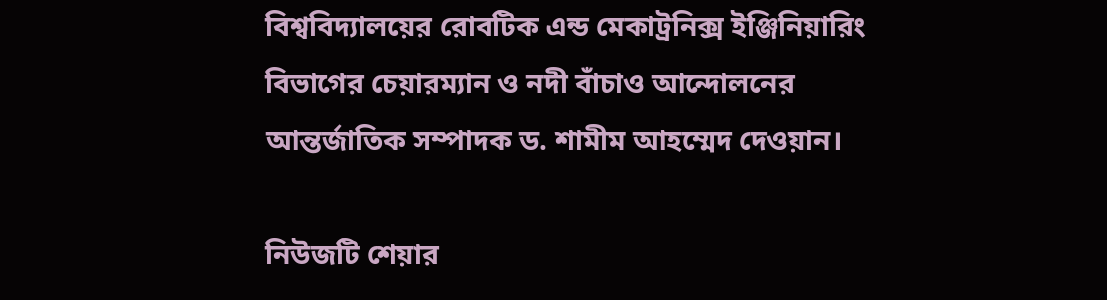বিশ্ববিদ্যালয়ের রোবটিক এন্ড মেকাট্রনিক্স ইঞ্জিনিয়ারিং বিভাগের চেয়ারম্যান ও নদী বাঁচাও আন্দোলনের আন্তর্জাতিক সম্পাদক ড. শামীম আহম্মেদ দেওয়ান।

নিউজটি শেয়ার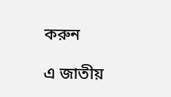করুন

এ জাতীয়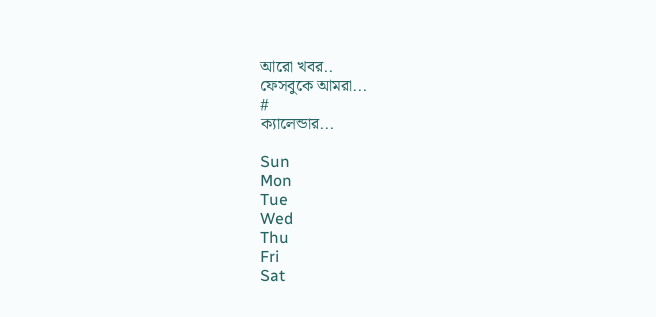আরো খবর..
ফেসবুকে আমরা...
#
ক্যালেন্ডার...

Sun
Mon
Tue
Wed
Thu
Fri
Sat